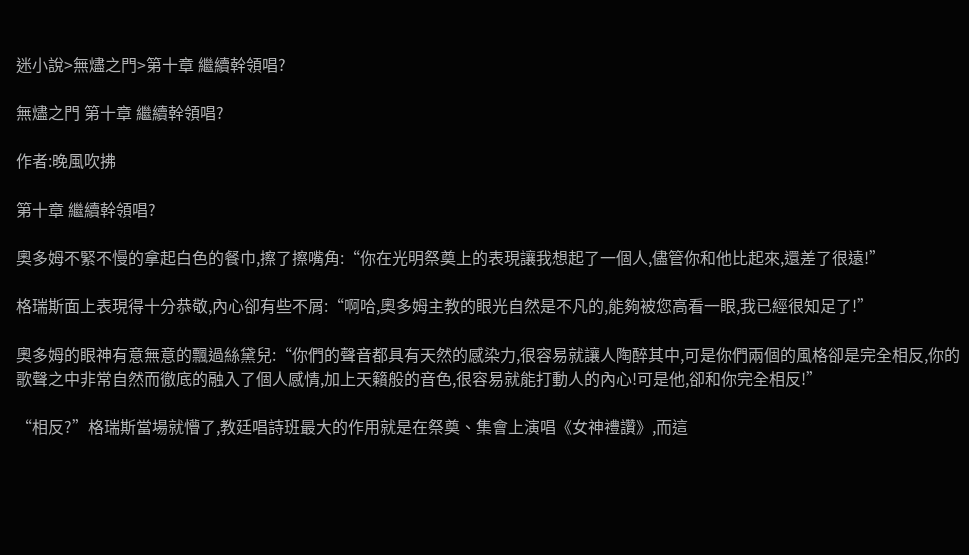迷小說>無燼之門>第十章 繼續幹領唱?

無燼之門 第十章 繼續幹領唱?

作者:晚風吹拂

第十章 繼續幹領唱?

奧多姆不緊不慢的拿起白色的餐巾,擦了擦嘴角:“你在光明祭奠上的表現讓我想起了一個人,儘管你和他比起來,還差了很遠!”

格瑞斯面上表現得十分恭敬,內心卻有些不屑:“啊哈,奧多姆主教的眼光自然是不凡的,能夠被您高看一眼,我已經很知足了!”

奧多姆的眼神有意無意的飄過絲黛兒:“你們的聲音都具有天然的感染力,很容易就讓人陶醉其中,可是你們兩個的風格卻是完全相反,你的歌聲之中非常自然而徹底的融入了個人感情,加上天籟般的音色,很容易就能打動人的內心!可是他,卻和你完全相反!”

“相反?”格瑞斯當場就懵了,教廷唱詩班最大的作用就是在祭奠、集會上演唱《女神禮讚》,而這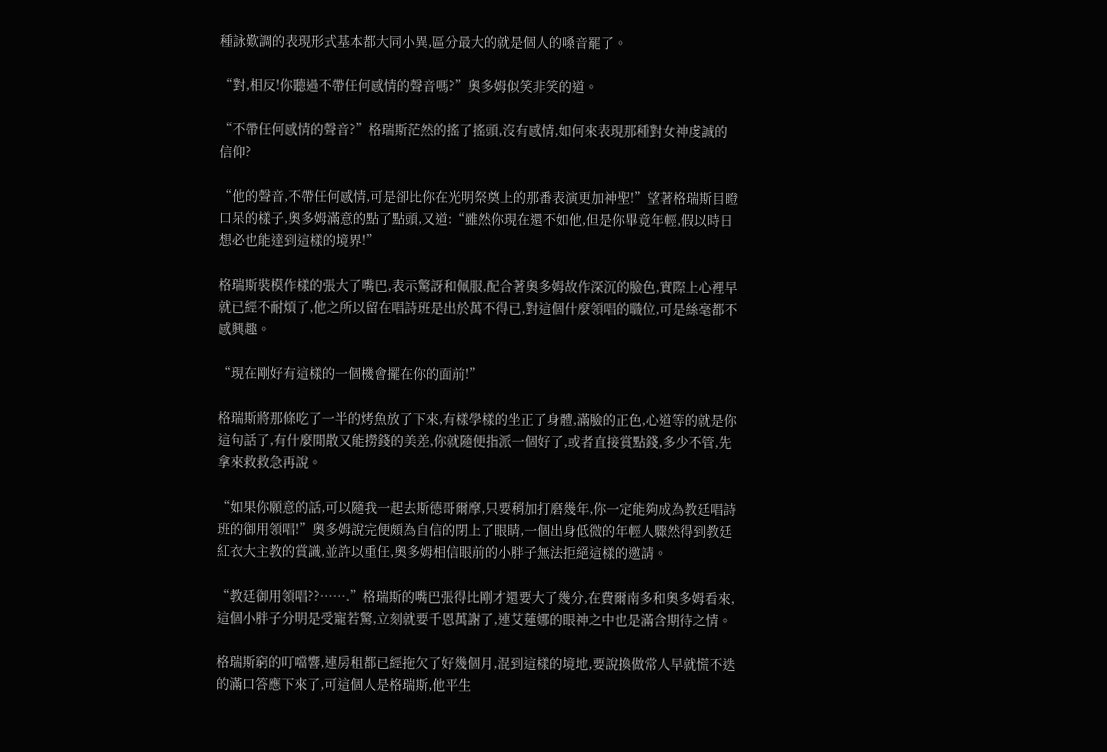種詠歎調的表現形式基本都大同小異,區分最大的就是個人的嗓音罷了。

“對,相反!你聽過不帶任何感情的聲音嗎?”奧多姆似笑非笑的道。

“不帶任何感情的聲音?”格瑞斯茫然的搖了搖頭,沒有感情,如何來表現那種對女神虔誠的信仰?

“他的聲音,不帶任何感情,可是卻比你在光明祭奠上的那番表演更加神聖!”望著格瑞斯目瞪口呆的樣子,奧多姆滿意的點了點頭,又道:“雖然你現在還不如他,但是你畢竟年輕,假以時日想必也能達到這樣的境界!”

格瑞斯裝模作樣的張大了嘴巴,表示驚訝和佩服,配合著奧多姆故作深沉的臉色,實際上心裡早就已經不耐煩了,他之所以留在唱詩班是出於萬不得已,對這個什麼領唱的職位,可是絲毫都不感興趣。

“現在剛好有這樣的一個機會擺在你的面前!”

格瑞斯將那條吃了一半的烤魚放了下來,有樣學樣的坐正了身體,滿臉的正色,心道等的就是你這句話了,有什麼閒散又能撈錢的美差,你就隨便指派一個好了,或者直接賞點錢,多少不管,先拿來救救急再說。

“如果你願意的話,可以隨我一起去斯德哥爾摩,只要稍加打磨幾年,你一定能夠成為教廷唱詩班的御用領唱!”奧多姆說完便頗為自信的閉上了眼睛,一個出身低微的年輕人驟然得到教廷紅衣大主教的賞識,並許以重任,奧多姆相信眼前的小胖子無法拒絕這樣的邀請。

“教廷御用領唱??…….”格瑞斯的嘴巴張得比剛才還要大了幾分,在費爾南多和奧多姆看來,這個小胖子分明是受寵若驚,立刻就要千恩萬謝了,連艾蓮娜的眼神之中也是滿含期待之情。

格瑞斯窮的叮噹響,連房租都已經拖欠了好幾個月,混到這樣的境地,要說換做常人早就慌不迭的滿口答應下來了,可這個人是格瑞斯,他平生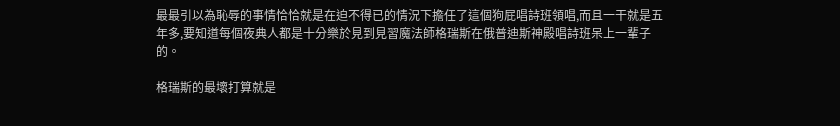最最引以為恥辱的事情恰恰就是在迫不得已的情況下擔任了這個狗屁唱詩班領唱,而且一干就是五年多,要知道每個夜典人都是十分樂於見到見習魔法師格瑞斯在俄普迪斯神殿唱詩班呆上一輩子的。

格瑞斯的最壞打算就是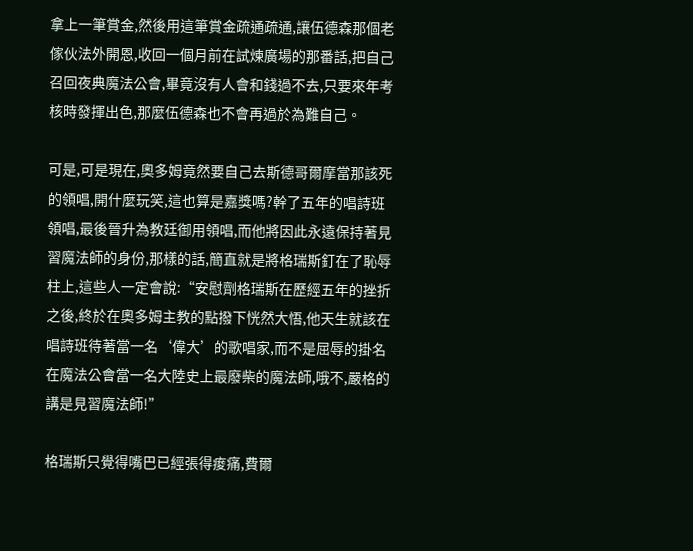拿上一筆賞金,然後用這筆賞金疏通疏通,讓伍德森那個老傢伙法外開恩,收回一個月前在試煉廣場的那番話,把自己召回夜典魔法公會,畢竟沒有人會和錢過不去,只要來年考核時發揮出色,那麼伍德森也不會再過於為難自己。

可是,可是現在,奧多姆竟然要自己去斯德哥爾摩當那該死的領唱,開什麼玩笑,這也算是嘉獎嗎?幹了五年的唱詩班領唱,最後晉升為教廷御用領唱,而他將因此永遠保持著見習魔法師的身份,那樣的話,簡直就是將格瑞斯釘在了恥辱柱上,這些人一定會說:“安慰劑格瑞斯在歷經五年的挫折之後,終於在奧多姆主教的點撥下恍然大悟,他天生就該在唱詩班待著當一名‘偉大’的歌唱家,而不是屈辱的掛名在魔法公會當一名大陸史上最廢柴的魔法師,哦不,嚴格的講是見習魔法師!”

格瑞斯只覺得嘴巴已經張得痠痛,費爾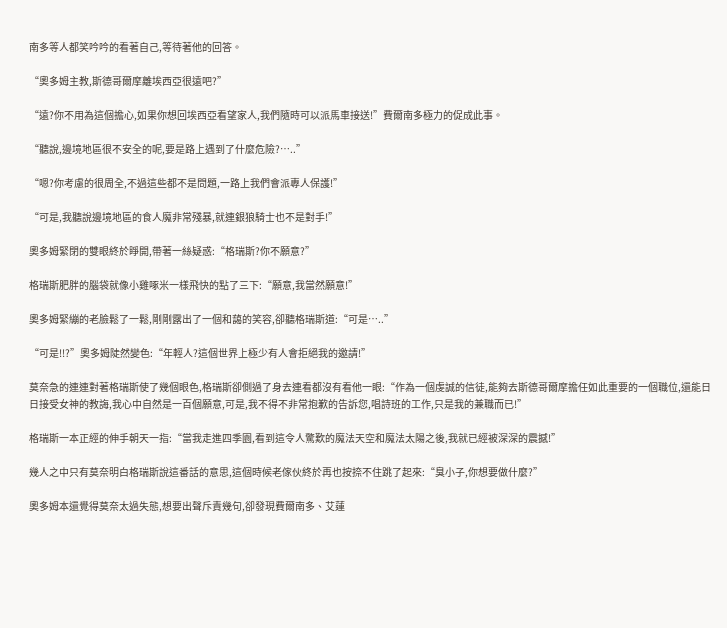南多等人都笑吟吟的看著自己,等待著他的回答。

“奧多姆主教,斯德哥爾摩離埃西亞很遠吧?”

“遠?你不用為這個擔心,如果你想回埃西亞看望家人,我們隨時可以派馬車接送!”費爾南多極力的促成此事。

“聽說,邊境地區很不安全的呢,要是路上遇到了什麼危險?…..”

“嗯?你考慮的很周全,不過這些都不是問題,一路上我們會派專人保護!”

“可是,我聽說邊境地區的食人魔非常殘暴,就連銀狼騎士也不是對手!”

奧多姆緊閉的雙眼終於睜開,帶著一絲疑惑:“格瑞斯?你不願意?”

格瑞斯肥胖的腦袋就像小雞啄米一樣飛快的點了三下:“願意,我當然願意!”

奧多姆緊繃的老臉鬆了一鬆,剛剛露出了一個和藹的笑容,卻聽格瑞斯道:“可是…..”

“可是!!?”奧多姆陡然變色:“年輕人?這個世界上極少有人會拒絕我的邀請!”

莫奈急的連連對著格瑞斯使了幾個眼色,格瑞斯卻側過了身去連看都沒有看他一眼:“作為一個虔誠的信徒,能夠去斯德哥爾摩擔任如此重要的一個職位,還能日日接受女神的教誨,我心中自然是一百個願意,可是,我不得不非常抱歉的告訴您,唱詩班的工作,只是我的兼職而已!”

格瑞斯一本正經的伸手朝天一指:“當我走進四季園,看到這令人驚歎的魔法天空和魔法太陽之後,我就已經被深深的震撼!”

幾人之中只有莫奈明白格瑞斯說這番話的意思,這個時候老傢伙終於再也按捺不住跳了起來:“臭小子,你想要做什麼?”

奧多姆本還覺得莫奈太過失態,想要出聲斥責幾句,卻發現費爾南多、艾蓮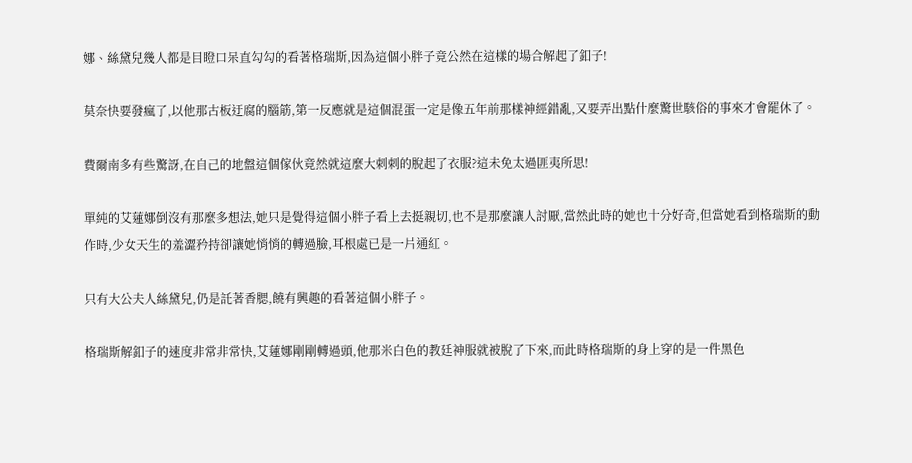娜、絲黛兒幾人都是目瞪口呆直勾勾的看著格瑞斯,因為這個小胖子竟公然在這樣的場合解起了釦子!

莫奈快要發瘋了,以他那古板迂腐的腦筋,第一反應就是這個混蛋一定是像五年前那樣神經錯亂,又要弄出點什麼驚世駭俗的事來才會罷休了。

費爾南多有些驚訝,在自己的地盤這個傢伙竟然就這麼大刺刺的脫起了衣服?這未免太過匪夷所思!

單純的艾蓮娜倒沒有那麼多想法,她只是覺得這個小胖子看上去挺親切,也不是那麼讓人討厭,當然此時的她也十分好奇,但當她看到格瑞斯的動作時,少女天生的羞澀矜持卻讓她悄悄的轉過臉,耳根處已是一片通紅。

只有大公夫人絲黛兒,仍是託著香腮,饒有興趣的看著這個小胖子。

格瑞斯解釦子的速度非常非常快,艾蓮娜剛剛轉過頭,他那米白色的教廷神服就被脫了下來,而此時格瑞斯的身上穿的是一件黑色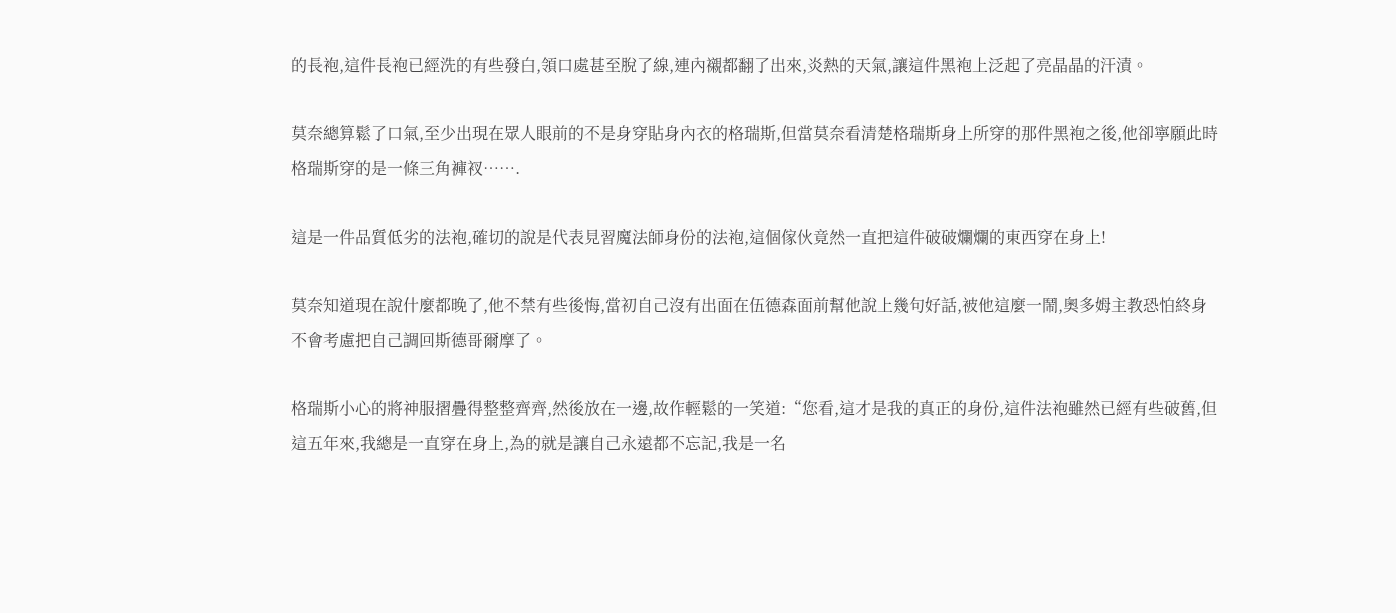的長袍,這件長袍已經洗的有些發白,領口處甚至脫了線,連內襯都翻了出來,炎熱的天氣,讓這件黑袍上泛起了亮晶晶的汗漬。

莫奈總算鬆了口氣,至少出現在眾人眼前的不是身穿貼身內衣的格瑞斯,但當莫奈看清楚格瑞斯身上所穿的那件黑袍之後,他卻寧願此時格瑞斯穿的是一條三角褲衩…….

這是一件品質低劣的法袍,確切的說是代表見習魔法師身份的法袍,這個傢伙竟然一直把這件破破爛爛的東西穿在身上!

莫奈知道現在說什麼都晚了,他不禁有些後悔,當初自己沒有出面在伍德森面前幫他說上幾句好話,被他這麼一鬧,奧多姆主教恐怕終身不會考慮把自己調回斯德哥爾摩了。

格瑞斯小心的將神服摺疊得整整齊齊,然後放在一邊,故作輕鬆的一笑道:“您看,這才是我的真正的身份,這件法袍雖然已經有些破舊,但這五年來,我總是一直穿在身上,為的就是讓自己永遠都不忘記,我是一名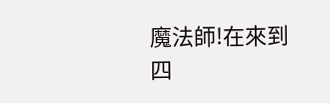魔法師!在來到四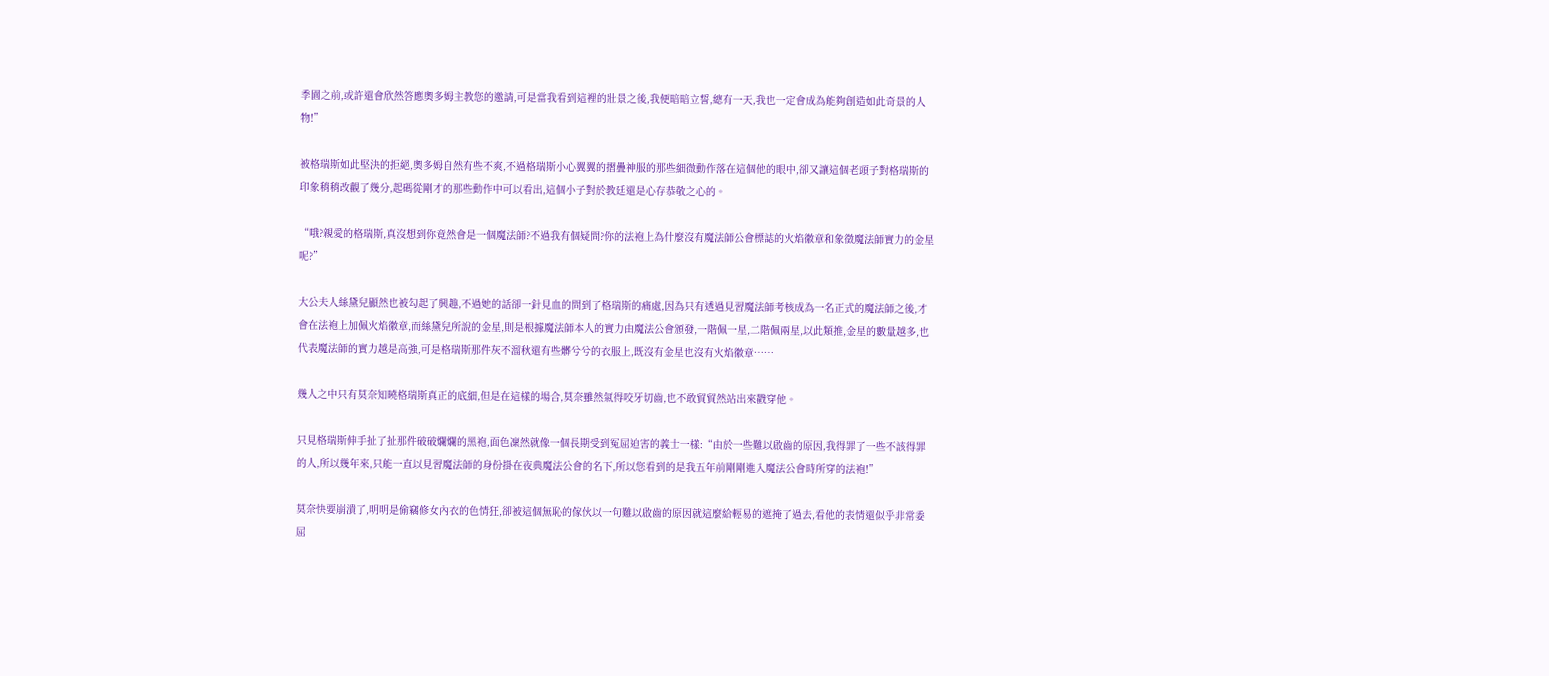季園之前,或許還會欣然答應奧多姆主教您的邀請,可是當我看到這裡的壯景之後,我便暗暗立誓,總有一天,我也一定會成為能夠創造如此奇景的人物!”

被格瑞斯如此堅決的拒絕,奧多姆自然有些不爽,不過格瑞斯小心翼翼的摺疊神服的那些細微動作落在這個他的眼中,卻又讓這個老頭子對格瑞斯的印象稍稍改觀了幾分,起碼從剛才的那些動作中可以看出,這個小子對於教廷還是心存恭敬之心的。

“哦?親愛的格瑞斯,真沒想到你竟然會是一個魔法師?不過我有個疑問?你的法袍上為什麼沒有魔法師公會標誌的火焰徽章和象徵魔法師實力的金星呢?”

大公夫人絲黛兒顯然也被勾起了興趣,不過她的話卻一針見血的問到了格瑞斯的痛處,因為只有透過見習魔法師考核成為一名正式的魔法師之後,才會在法袍上加佩火焰徽章,而絲黛兒所說的金星,則是根據魔法師本人的實力由魔法公會頒發,一階佩一星,二階佩兩星,以此類推,金星的數量越多,也代表魔法師的實力越是高強,可是格瑞斯那件灰不溜秋還有些髒兮兮的衣服上,既沒有金星也沒有火焰徽章……

幾人之中只有莫奈知曉格瑞斯真正的底細,但是在這樣的場合,莫奈雖然氣得咬牙切齒,也不敢貿貿然站出來戳穿他。

只見格瑞斯伸手扯了扯那件破破爛爛的黑袍,面色凜然就像一個長期受到冤屈迫害的義士一樣:“由於一些難以啟齒的原因,我得罪了一些不該得罪的人,所以幾年來,只能一直以見習魔法師的身份掛在夜典魔法公會的名下,所以您看到的是我五年前剛剛進入魔法公會時所穿的法袍!”

莫奈快要崩潰了,明明是偷竊修女內衣的色情狂,卻被這個無恥的傢伙以一句難以啟齒的原因就這麼給輕易的遮掩了過去,看他的表情還似乎非常委屈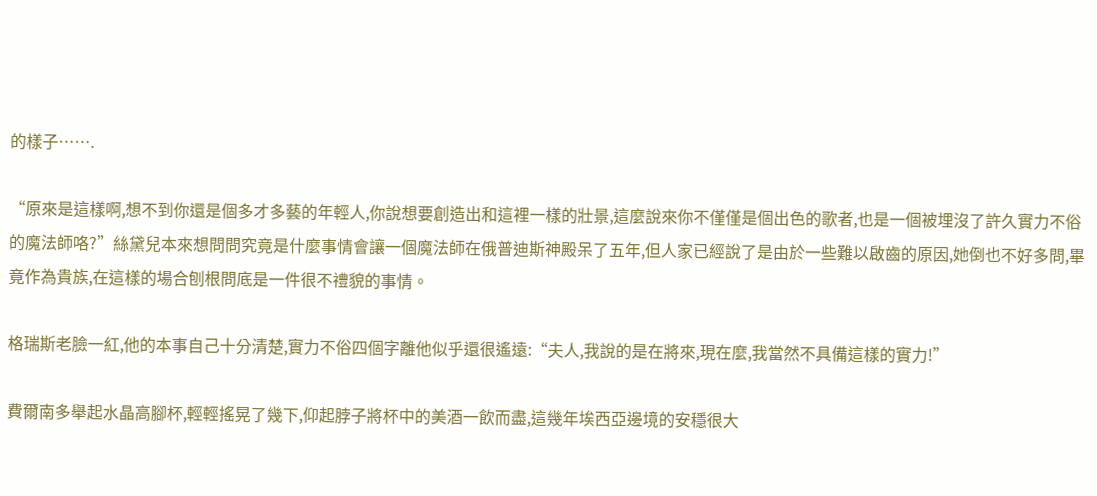的樣子…….

“原來是這樣啊,想不到你還是個多才多藝的年輕人,你說想要創造出和這裡一樣的壯景,這麼說來你不僅僅是個出色的歌者,也是一個被埋沒了許久實力不俗的魔法師咯?”絲黛兒本來想問問究竟是什麼事情會讓一個魔法師在俄普迪斯神殿呆了五年,但人家已經說了是由於一些難以啟齒的原因,她倒也不好多問,畢竟作為貴族,在這樣的場合刨根問底是一件很不禮貌的事情。

格瑞斯老臉一紅,他的本事自己十分清楚,實力不俗四個字離他似乎還很遙遠:“夫人,我說的是在將來,現在麼,我當然不具備這樣的實力!”

費爾南多舉起水晶高腳杯,輕輕搖晃了幾下,仰起脖子將杯中的美酒一飲而盡,這幾年埃西亞邊境的安穩很大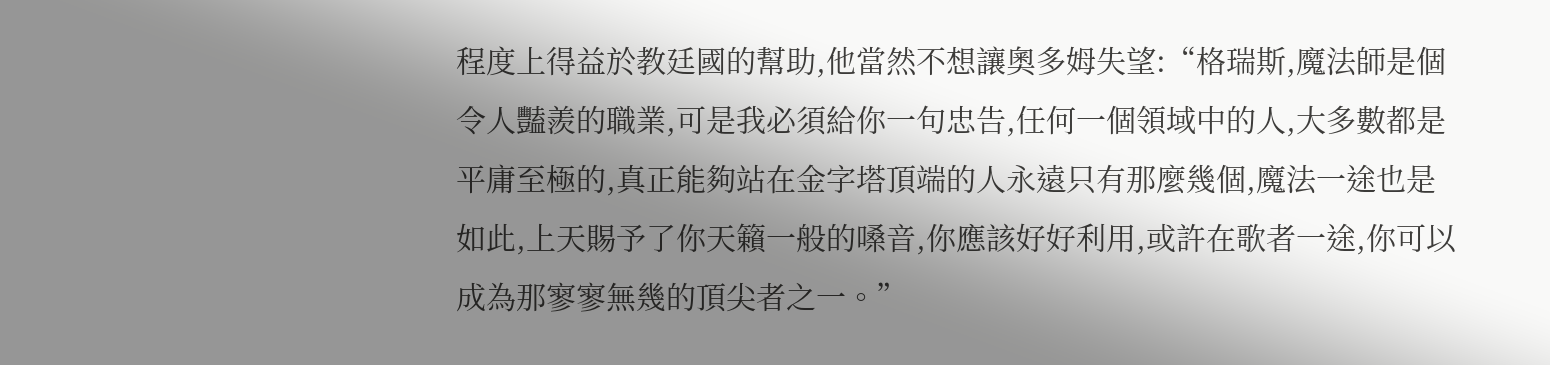程度上得益於教廷國的幫助,他當然不想讓奧多姆失望:“格瑞斯,魔法師是個令人豔羨的職業,可是我必須給你一句忠告,任何一個領域中的人,大多數都是平庸至極的,真正能夠站在金字塔頂端的人永遠只有那麼幾個,魔法一途也是如此,上天賜予了你天籟一般的嗓音,你應該好好利用,或許在歌者一途,你可以成為那寥寥無幾的頂尖者之一。”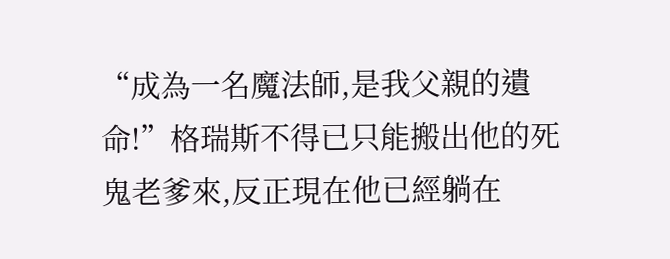“成為一名魔法師,是我父親的遺命!”格瑞斯不得已只能搬出他的死鬼老爹來,反正現在他已經躺在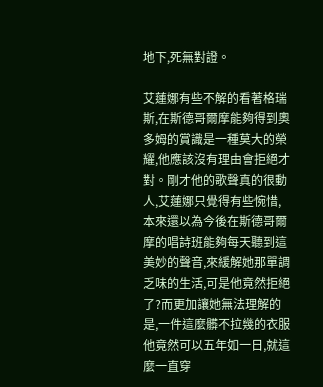地下,死無對證。

艾蓮娜有些不解的看著格瑞斯,在斯德哥爾摩能夠得到奧多姆的賞識是一種莫大的榮耀,他應該沒有理由會拒絕才對。剛才他的歌聲真的很動人,艾蓮娜只覺得有些惋惜,本來還以為今後在斯德哥爾摩的唱詩班能夠每天聽到這美妙的聲音,來緩解她那單調乏味的生活,可是他竟然拒絕了?而更加讓她無法理解的是,一件這麼髒不拉幾的衣服他竟然可以五年如一日,就這麼一直穿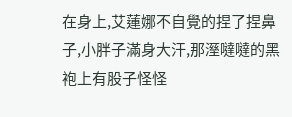在身上,艾蓮娜不自覺的捏了捏鼻子,小胖子滿身大汗,那溼噠噠的黑袍上有股子怪怪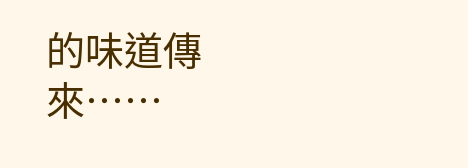的味道傳來……